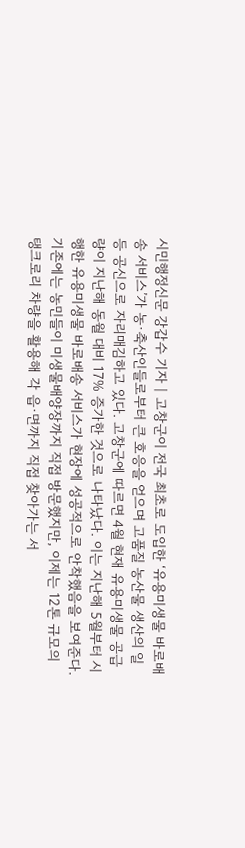시민행정신문 강갑수 기자 | 고창군이 전국 최초로 도입한 ‘유용미생물 바로배송 서비스’가 농·축산인들로부터 큰 호응을 얻으며 고품질 농산물 생산의 일등 공신으로 자리매김하고 있다. 고창군에 따르면 4월 현재 유용미생물 공급량이 지난해 동월 대비 17% 증가한 것으로 나타났다. 이는 지난해 5월부터 시행한 유용미생물 바로배송 서비스가 현장에 성공적으로 안착했음을 보여준다. 기존에는 농민들이 미생물배양장까지 직접 방문했지만, 이제는 12톤 규모의 탱크로리 차량을 활용해 각 읍·면까지 직접 찾아가는 서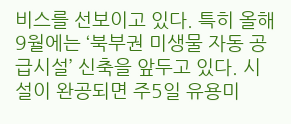비스를 선보이고 있다. 특히 올해 9월에는 ‘북부권 미생물 자동 공급시설’ 신축을 앞두고 있다. 시설이 완공되면 주5일 유용미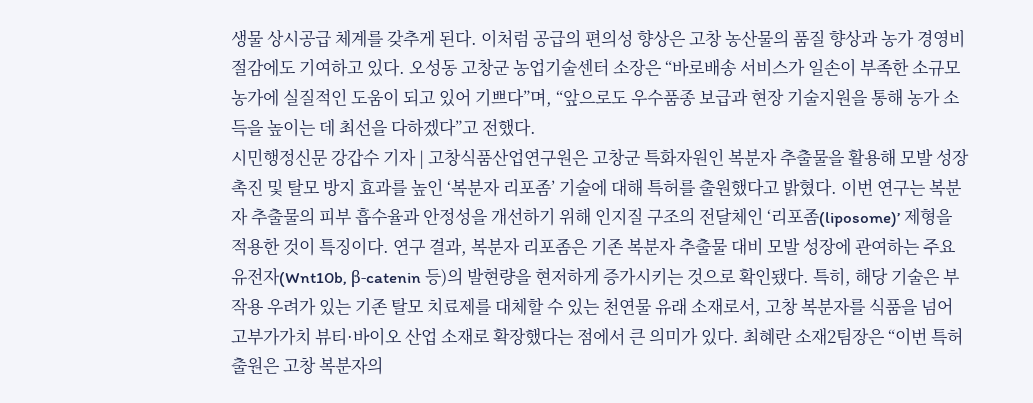생물 상시공급 체계를 갖추게 된다. 이처럼 공급의 편의성 향상은 고창 농산물의 품질 향상과 농가 경영비 절감에도 기여하고 있다. 오성동 고창군 농업기술센터 소장은 “바로배송 서비스가 일손이 부족한 소규모 농가에 실질적인 도움이 되고 있어 기쁘다”며, “앞으로도 우수품종 보급과 현장 기술지원을 통해 농가 소득을 높이는 데 최선을 다하겠다”고 전했다.
시민행정신문 강갑수 기자 | 고창식품산업연구원은 고창군 특화자원인 복분자 추출물을 활용해 모발 성장 촉진 및 탈모 방지 효과를 높인 ‘복분자 리포좀’ 기술에 대해 특허를 출원했다고 밝혔다. 이번 연구는 복분자 추출물의 피부 흡수율과 안정성을 개선하기 위해 인지질 구조의 전달체인 ‘리포좀(liposome)’ 제형을 적용한 것이 특징이다. 연구 결과, 복분자 리포좀은 기존 복분자 추출물 대비 모발 성장에 관여하는 주요 유전자(Wnt10b, β-catenin 등)의 발현량을 현저하게 증가시키는 것으로 확인됐다. 특히, 해당 기술은 부작용 우려가 있는 기존 탈모 치료제를 대체할 수 있는 천연물 유래 소재로서, 고창 복분자를 식품을 넘어 고부가가치 뷰티·바이오 산업 소재로 확장했다는 점에서 큰 의미가 있다. 최혜란 소재2팀장은 “이번 특허 출원은 고창 복분자의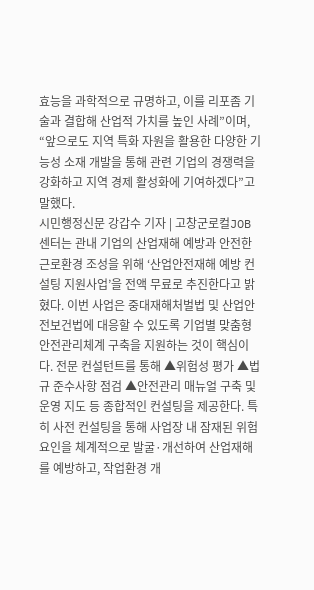효능을 과학적으로 규명하고, 이를 리포좀 기술과 결합해 산업적 가치를 높인 사례”이며, “앞으로도 지역 특화 자원을 활용한 다양한 기능성 소재 개발을 통해 관련 기업의 경쟁력을 강화하고 지역 경제 활성화에 기여하겠다”고 말했다.
시민행정신문 강갑수 기자 | 고창군로컬JOB센터는 관내 기업의 산업재해 예방과 안전한 근로환경 조성을 위해 ‘산업안전재해 예방 컨설팅 지원사업’을 전액 무료로 추진한다고 밝혔다. 이번 사업은 중대재해처벌법 및 산업안전보건법에 대응할 수 있도록 기업별 맞춤형 안전관리체계 구축을 지원하는 것이 핵심이다. 전문 컨설턴트를 통해 ▲위험성 평가 ▲법규 준수사항 점검 ▲안전관리 매뉴얼 구축 및 운영 지도 등 종합적인 컨설팅을 제공한다. 특히 사전 컨설팅을 통해 사업장 내 잠재된 위험요인을 체계적으로 발굴·개선하여 산업재해를 예방하고, 작업환경 개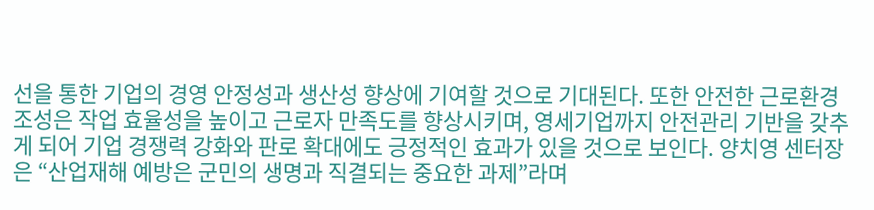선을 통한 기업의 경영 안정성과 생산성 향상에 기여할 것으로 기대된다. 또한 안전한 근로환경 조성은 작업 효율성을 높이고 근로자 만족도를 향상시키며, 영세기업까지 안전관리 기반을 갖추게 되어 기업 경쟁력 강화와 판로 확대에도 긍정적인 효과가 있을 것으로 보인다. 양치영 센터장은 “산업재해 예방은 군민의 생명과 직결되는 중요한 과제”라며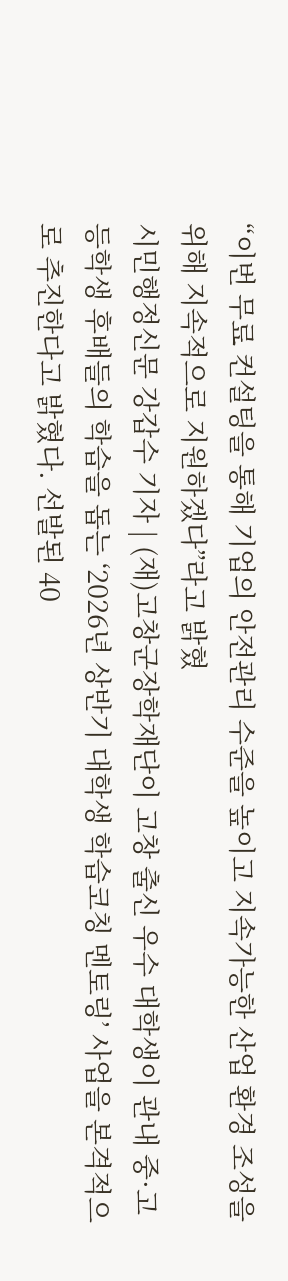“이번 무료 컨설팅을 통해 기업의 안전관리 수준을 높이고 지속가능한 산업 환경 조성을 위해 지속적으로 지원하겠다”라고 밝혔
시민행정신문 강갑수 기자 | (재)고창군장학재단이 고창 출신 우수 대학생이 관내 중·고등학생 후배들의 학습을 돕는 ‘2026년 상반기 대학생 학습코칭 멘토링’ 사업을 본격적으로 추진한다고 밝혔다. 선발된 40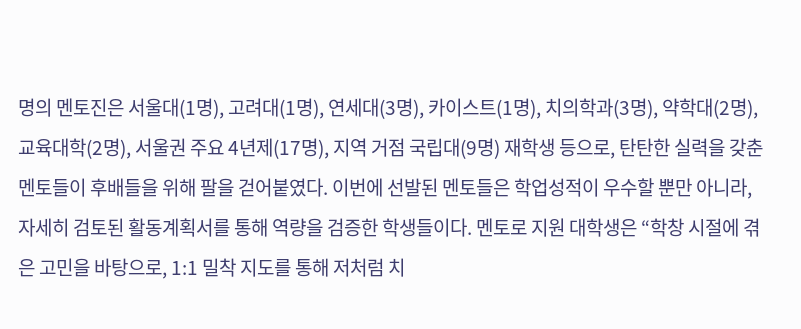명의 멘토진은 서울대(1명), 고려대(1명), 연세대(3명), 카이스트(1명), 치의학과(3명), 약학대(2명), 교육대학(2명), 서울권 주요 4년제(17명), 지역 거점 국립대(9명) 재학생 등으로, 탄탄한 실력을 갖춘 멘토들이 후배들을 위해 팔을 걷어붙였다. 이번에 선발된 멘토들은 학업성적이 우수할 뿐만 아니라, 자세히 검토된 활동계획서를 통해 역량을 검증한 학생들이다. 멘토로 지원 대학생은 “학창 시절에 겪은 고민을 바탕으로, 1:1 밀착 지도를 통해 저처럼 치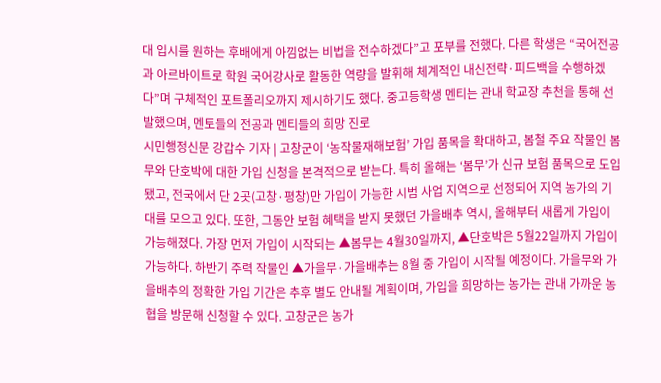대 입시를 원하는 후배에게 아낌없는 비법을 전수하겠다”고 포부를 전했다. 다른 학생은 “국어전공과 아르바이트로 학원 국어강사로 활동한 역량을 발휘해 체계적인 내신전략·피드백을 수행하겠다”며 구체적인 포트폴리오까지 제시하기도 했다. 중고등학생 멘티는 관내 학교장 추천을 통해 선발했으며, 멘토들의 전공과 멘티들의 희망 진로
시민행정신문 강갑수 기자 | 고창군이 ‘농작물재해보험’ 가입 품목을 확대하고, 봄철 주요 작물인 봄무와 단호박에 대한 가입 신청을 본격적으로 받는다. 특히 올해는 ‘봄무’가 신규 보험 품목으로 도입됐고, 전국에서 단 2곳(고창·평창)만 가입이 가능한 시범 사업 지역으로 선정되어 지역 농가의 기대를 모으고 있다. 또한, 그동안 보험 혜택을 받지 못했던 가을배추 역시, 올해부터 새롭게 가입이 가능해졌다. 가장 먼저 가입이 시작되는 ▲봄무는 4월30일까지, ▲단호박은 5월22일까지 가입이 가능하다. 하반기 주력 작물인 ▲가을무·가을배추는 8월 중 가입이 시작될 예정이다. 가을무와 가을배추의 정확한 가입 기간은 추후 별도 안내될 계획이며, 가입을 희망하는 농가는 관내 가까운 농협을 방문해 신청할 수 있다. 고창군은 농가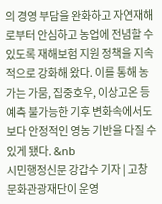의 경영 부담을 완화하고 자연재해로부터 안심하고 농업에 전념할 수 있도록 재해보험 지원 정책을 지속적으로 강화해 왔다. 이를 통해 농가는 가뭄, 집중호우, 이상고온 등 예측 불가능한 기후 변화속에서도 보다 안정적인 영농 기반을 다질 수 있게 됐다. &nb
시민행정신문 강갑수 기자 | 고창문화관광재단이 운영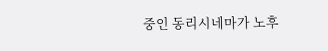중인 동리시네마가 노후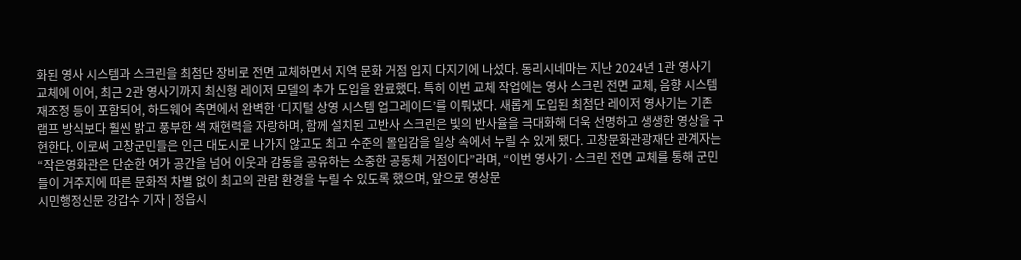화된 영사 시스템과 스크린을 최첨단 장비로 전면 교체하면서 지역 문화 거점 입지 다지기에 나섰다. 동리시네마는 지난 2024년 1관 영사기 교체에 이어, 최근 2관 영사기까지 최신형 레이저 모델의 추가 도입을 완료했다. 특히 이번 교체 작업에는 영사 스크린 전면 교체, 음향 시스템 재조정 등이 포함되어, 하드웨어 측면에서 완벽한 ‘디지털 상영 시스템 업그레이드’를 이뤄냈다. 새롭게 도입된 최첨단 레이저 영사기는 기존 램프 방식보다 훨씬 밝고 풍부한 색 재현력을 자랑하며, 함께 설치된 고반사 스크린은 빛의 반사율을 극대화해 더욱 선명하고 생생한 영상을 구현한다. 이로써 고창군민들은 인근 대도시로 나가지 않고도 최고 수준의 몰입감을 일상 속에서 누릴 수 있게 됐다. 고창문화관광재단 관계자는 “작은영화관은 단순한 여가 공간을 넘어 이웃과 감동을 공유하는 소중한 공동체 거점이다”라며, “이번 영사기·스크린 전면 교체를 통해 군민들이 거주지에 따른 문화적 차별 없이 최고의 관람 환경을 누릴 수 있도록 했으며, 앞으로 영상문
시민행정신문 강갑수 기자 | 정읍시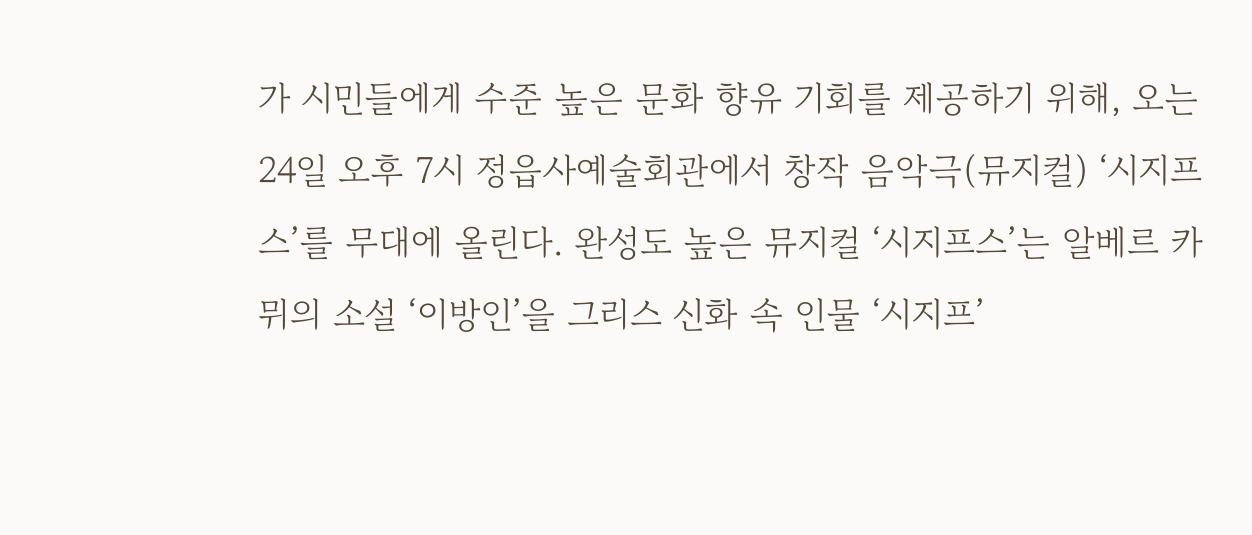가 시민들에게 수준 높은 문화 향유 기회를 제공하기 위해, 오는 24일 오후 7시 정읍사예술회관에서 창작 음악극(뮤지컬) ‘시지프스’를 무대에 올린다. 완성도 높은 뮤지컬 ‘시지프스’는 알베르 카뮈의 소설 ‘이방인’을 그리스 신화 속 인물 ‘시지프’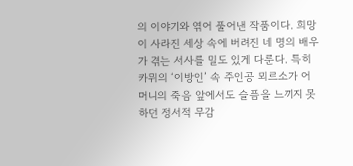의 이야기와 엮어 풀어낸 작품이다. 희망이 사라진 세상 속에 버려진 네 명의 배우가 겪는 서사를 밀도 있게 다룬다. 특히 카뮈의 ‘이방인’ 속 주인공 뫼르소가 어머니의 죽음 앞에서도 슬픔을 느끼지 못하던 정서적 무감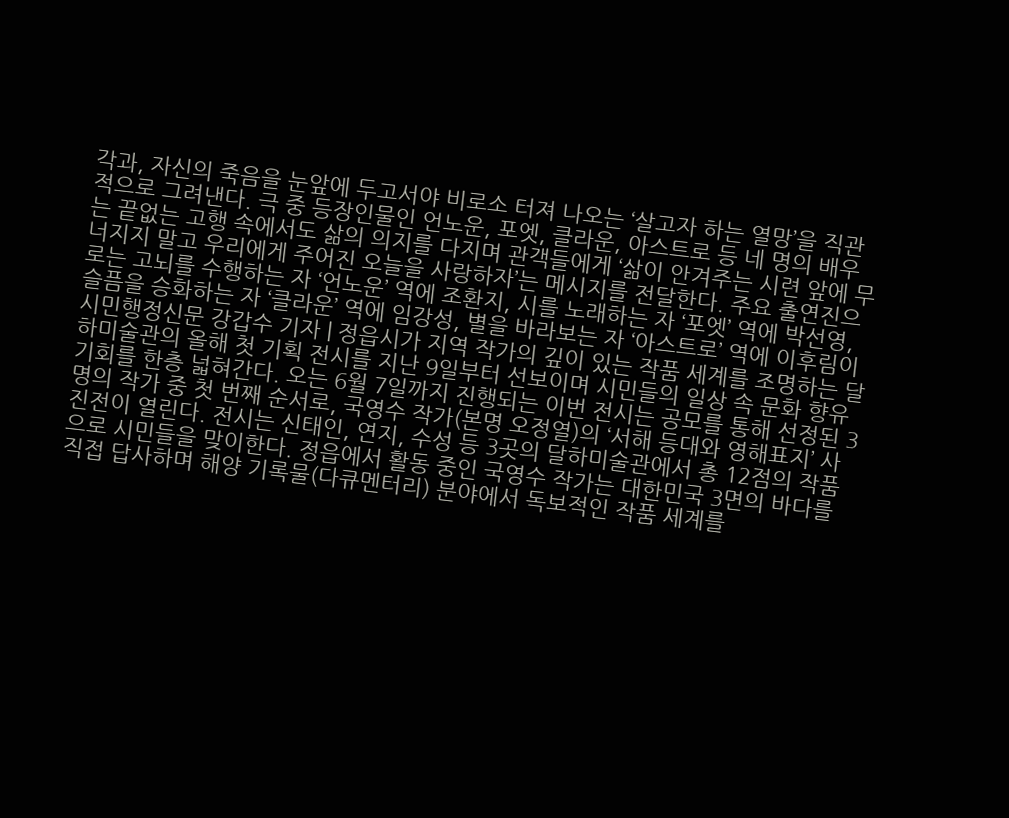각과, 자신의 죽음을 눈앞에 두고서야 비로소 터져 나오는 ‘살고자 하는 열망’을 직관적으로 그려낸다. 극 중 등장인물인 언노운, 포엣, 클라운, 아스트로 등 네 명의 배우는 끝없는 고행 속에서도 삶의 의지를 다지며 관객들에게 ‘삶이 안겨주는 시련 앞에 무너지지 말고 우리에게 주어진 오늘을 사랑하자’는 메시지를 전달한다. 주요 출연진으로는 고뇌를 수행하는 자 ‘언노운’ 역에 조환지, 시를 노래하는 자 ‘포엣’ 역에 박선영, 슬픔을 승화하는 자 ‘클라운’ 역에 임강성, 별을 바라보는 자 ‘아스트로’ 역에 이후림이
시민행정신문 강갑수 기자 | 정읍시가 지역 작가의 깊이 있는 작품 세계를 조명하는 달하미술관의 올해 첫 기획 전시를 지난 9일부터 선보이며 시민들의 일상 속 문화 향유 기회를 한층 넓혀간다. 오는 6월 7일까지 진행되는 이번 전시는 공모를 통해 선정된 3명의 작가 중 첫 번째 순서로, 국영수 작가(본명 오정열)의 ‘서해 등대와 영해표지’ 사진전이 열린다. 전시는 신태인, 연지, 수성 등 3곳의 달하미술관에서 총 12점의 작품으로 시민들을 맞이한다. 정읍에서 활동 중인 국영수 작가는 대한민국 3면의 바다를 직접 답사하며 해양 기록물(다큐멘터리) 분야에서 독보적인 작품 세계를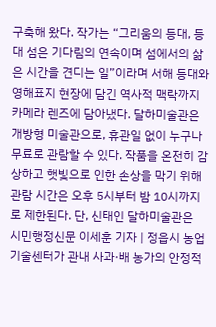구축해 왔다. 작가는 “그리움의 등대, 등대 섬은 기다림의 연속이며 섬에서의 삶은 시간을 견디는 일”이라며 서해 등대와 영해표지 현장에 담긴 역사적 맥락까지 카메라 렌즈에 담아냈다. 달하미술관은 개방형 미술관으로, 휴관일 없이 누구나 무료로 관람할 수 있다. 작품을 온전히 감상하고 햇빛으로 인한 손상을 막기 위해 관람 시간은 오후 5시부터 밤 10시까지로 제한된다. 단, 신태인 달하미술관은
시민행정신문 이세훈 기자 | 정읍시 농업기술센터가 관내 사과·배 농가의 안정적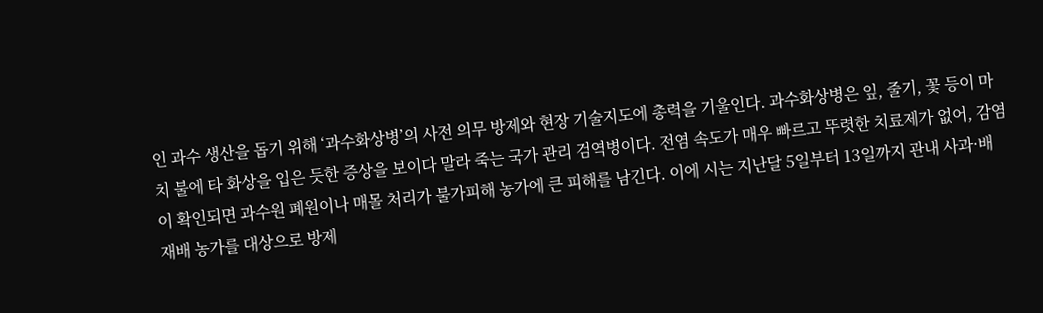인 과수 생산을 돕기 위해 ‘과수화상병’의 사전 의무 방제와 현장 기술지도에 총력을 기울인다. 과수화상병은 잎, 줄기, 꽃 등이 마치 불에 타 화상을 입은 듯한 증상을 보이다 말라 죽는 국가 관리 검역병이다. 전염 속도가 매우 빠르고 뚜렷한 치료제가 없어, 감염이 확인되면 과수원 폐원이나 매몰 처리가 불가피해 농가에 큰 피해를 남긴다. 이에 시는 지난달 5일부터 13일까지 관내 사과·배 재배 농가를 대상으로 방제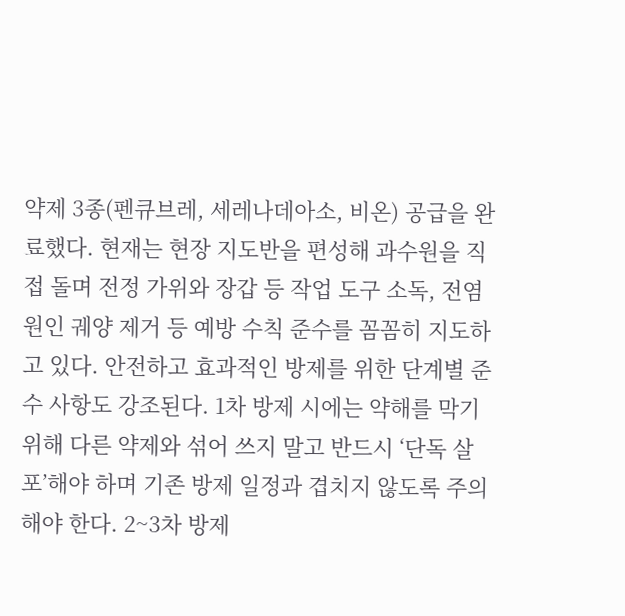약제 3종(펜큐브레, 세레나데아소, 비온) 공급을 완료했다. 현재는 현장 지도반을 편성해 과수원을 직접 돌며 전정 가위와 장갑 등 작업 도구 소독, 전염원인 궤양 제거 등 예방 수칙 준수를 꼼꼼히 지도하고 있다. 안전하고 효과적인 방제를 위한 단계별 준수 사항도 강조된다. 1차 방제 시에는 약해를 막기 위해 다른 약제와 섞어 쓰지 말고 반드시 ‘단독 살포’해야 하며 기존 방제 일정과 겹치지 않도록 주의해야 한다. 2~3차 방제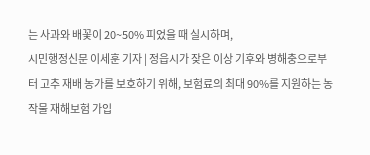는 사과와 배꽃이 20~50% 피었을 때 실시하며,
시민행정신문 이세훈 기자 | 정읍시가 잦은 이상 기후와 병해충으로부터 고추 재배 농가를 보호하기 위해, 보험료의 최대 90%를 지원하는 농작물 재해보험 가입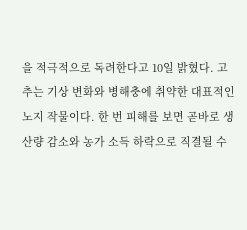을 적극적으로 독려한다고 10일 밝혔다. 고추는 기상 변화와 병해충에 취약한 대표적인 노지 작물이다. 한 번 피해를 보면 곧바로 생산량 감소와 농가 소득 하락으로 직결될 수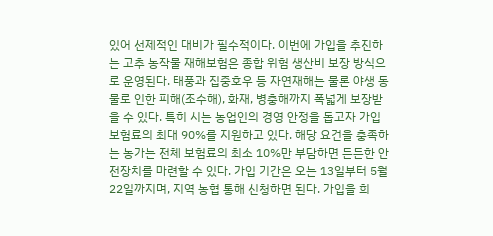있어 선제적인 대비가 필수적이다. 이번에 가입을 추진하는 고추 농작물 재해보험은 종합 위험 생산비 보장 방식으로 운영된다. 태풍과 집중호우 등 자연재해는 물론 야생 동물로 인한 피해(조수해), 화재, 병충해까지 폭넓게 보장받을 수 있다. 특히 시는 농업인의 경영 안정을 돕고자 가입 보험료의 최대 90%를 지원하고 있다. 해당 요건을 충족하는 농가는 전체 보험료의 최소 10%만 부담하면 든든한 안전장치를 마련할 수 있다. 가입 기간은 오는 13일부터 5월 22일까지며, 지역 농협 통해 신청하면 된다. 가입을 희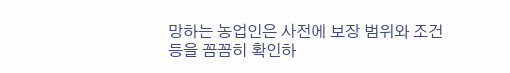망하는 농업인은 사전에 보장 범위와 조건 등을 꼼꼼히 확인하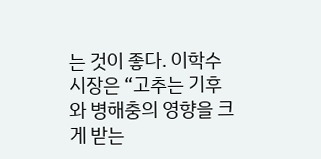는 것이 좋다. 이학수 시장은 “고추는 기후와 병해충의 영향을 크게 받는